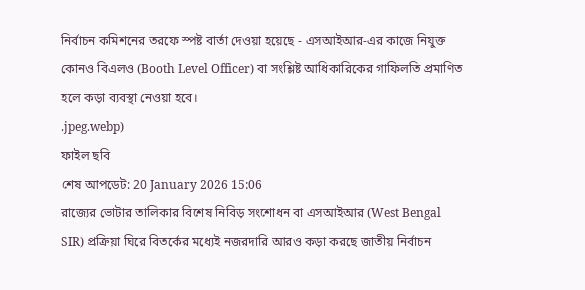নির্বাচন কমিশনের তরফে স্পষ্ট বার্তা দেওয়া হয়েছে - এসআইআর-এর কাজে নিযুক্ত কোনও বিএলও (Booth Level Officer) বা সংশ্লিষ্ট আধিকারিকের গাফিলতি প্রমাণিত হলে কড়া ব্যবস্থা নেওয়া হবে।
.jpeg.webp)
ফাইল ছবি
শেষ আপডেট: 20 January 2026 15:06
রাজ্যের ভোটার তালিকার বিশেষ নিবিড় সংশোধন বা এসআইআর (West Bengal SIR) প্রক্রিয়া ঘিরে বিতর্কের মধ্যেই নজরদারি আরও কড়া করছে জাতীয় নির্বাচন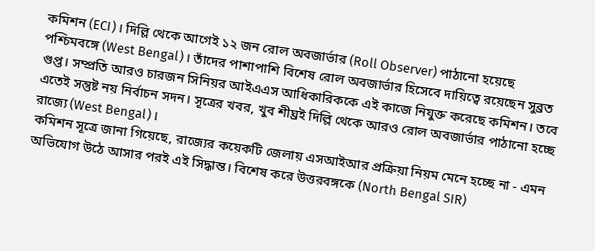কমিশন (ECI)। দিল্লি থেকে আগেই ১২ জন রোল অবজার্ভার (Roll Observer) পাঠানো হয়েছে পশ্চিমবঙ্গে (West Bengal)। তাঁদের পাশাপাশি বিশেষ রোল অবজার্ভার হিসেবে দায়িত্বে রয়েছেন সুব্রত গুপ্ত। সম্প্রতি আরও চারজন সিনিয়র আইএএস আধিকারিককে এই কাজে নিযুক্ত করেছে কমিশন। তবে এতেই সন্তুষ্ট নয় নির্বাচন সদন। সূত্রের খবর, খুব শীঘ্রই দিল্লি থেকে আরও রোল অবজার্ভার পাঠানো হচ্ছে রাজ্যে (West Bengal)।
কমিশন সূত্রে জানা গিয়েছে, রাজ্যের কয়েকটি জেলায় এসআইআর প্রক্রিয়া নিয়ম মেনে হচ্ছে না - এমন অভিযোগ উঠে আসার পরই এই সিদ্ধান্ত। বিশেষ করে উত্তরবঙ্গকে (North Bengal SIR)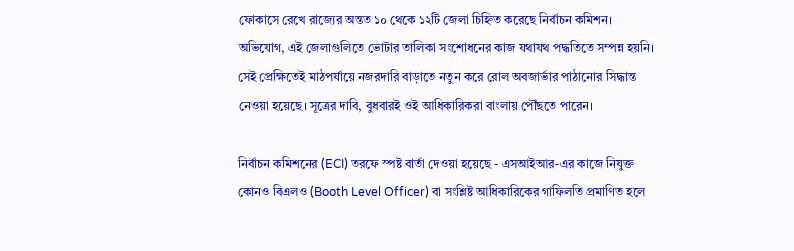ফোকাসে রেখে রাজ্যের অন্তত ১০ থেকে ১২টি জেলা চিহ্নিত করেছে নির্বাচন কমিশন। অভিযোগ, এই জেলাগুলিতে ভোটার তালিকা সংশোধনের কাজ যথাযথ পদ্ধতিতে সম্পন্ন হয়নি। সেই প্রেক্ষিতেই মাঠপর্যায়ে নজরদারি বাড়াতে নতুন করে রোল অবজার্ভার পাঠানোর সিদ্ধান্ত নেওয়া হয়েছে। সূত্রের দাবি, বুধবারই ওই আধিকারিকরা বাংলায় পৌঁছতে পারেন।

নির্বাচন কমিশনের (ECI) তরফে স্পষ্ট বার্তা দেওয়া হয়েছে - এসআইআর-এর কাজে নিযুক্ত কোনও বিএলও (Booth Level Officer) বা সংশ্লিষ্ট আধিকারিকের গাফিলতি প্রমাণিত হলে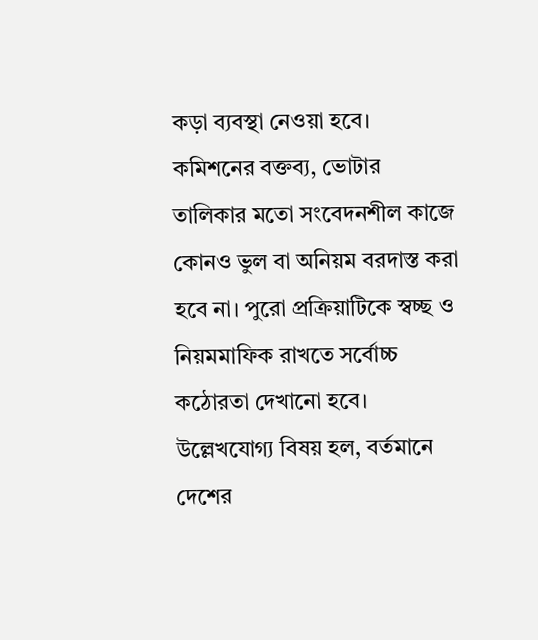কড়া ব্যবস্থা নেওয়া হবে। কমিশনের বক্তব্য, ভোটার তালিকার মতো সংবেদনশীল কাজে কোনও ভুল বা অনিয়ম বরদাস্ত করা হবে না। পুরো প্রক্রিয়াটিকে স্বচ্ছ ও নিয়মমাফিক রাখতে সর্বোচ্চ কঠোরতা দেখানো হবে।
উল্লেখযোগ্য বিষয় হল, বর্তমানে দেশের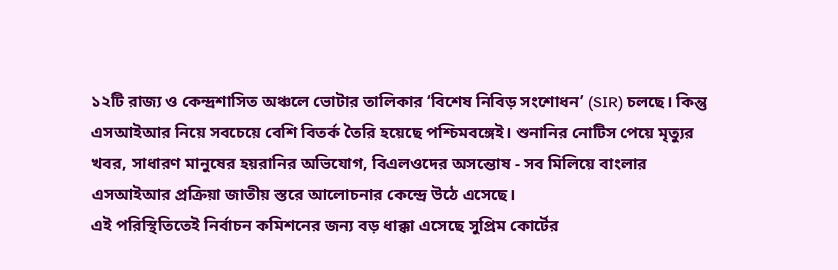১২টি রাজ্য ও কেন্দ্রশাসিত অঞ্চলে ভোটার তালিকার ‘বিশেষ নিবিড় সংশোধন’ (SIR) চলছে। কিন্তু এসআইআর নিয়ে সবচেয়ে বেশি বিতর্ক তৈরি হয়েছে পশ্চিমবঙ্গেই। শুনানির নোটিস পেয়ে মৃত্যুর খবর, সাধারণ মানুষের হয়রানির অভিযোগ, বিএলওদের অসন্তোষ - সব মিলিয়ে বাংলার এসআইআর প্রক্রিয়া জাতীয় স্তরে আলোচনার কেন্দ্রে উঠে এসেছে।
এই পরিস্থিতিতেই নির্বাচন কমিশনের জন্য বড় ধাক্কা এসেছে সুপ্রিম কোর্টের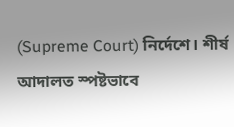(Supreme Court) নির্দেশে। শীর্ষ আদালত স্পষ্টভাবে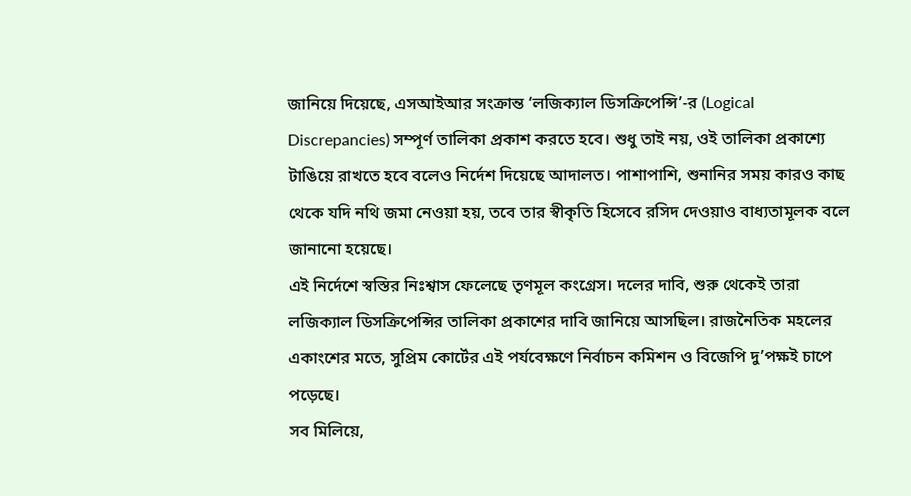জানিয়ে দিয়েছে, এসআইআর সংক্রান্ত ‘লজিক্যাল ডিসক্রিপেন্সি’-র (Logical Discrepancies) সম্পূর্ণ তালিকা প্রকাশ করতে হবে। শুধু তাই নয়, ওই তালিকা প্রকাশ্যে টাঙিয়ে রাখতে হবে বলেও নির্দেশ দিয়েছে আদালত। পাশাপাশি, শুনানির সময় কারও কাছ থেকে যদি নথি জমা নেওয়া হয়, তবে তার স্বীকৃতি হিসেবে রসিদ দেওয়াও বাধ্যতামূলক বলে জানানো হয়েছে।
এই নির্দেশে স্বস্তির নিঃশ্বাস ফেলেছে তৃণমূল কংগ্রেস। দলের দাবি, শুরু থেকেই তারা লজিক্যাল ডিসক্রিপেন্সির তালিকা প্রকাশের দাবি জানিয়ে আসছিল। রাজনৈতিক মহলের একাংশের মতে, সুপ্রিম কোর্টের এই পর্যবেক্ষণে নির্বাচন কমিশন ও বিজেপি দু’পক্ষই চাপে পড়েছে।
সব মিলিয়ে,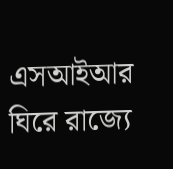এসআইআর ঘিরে রাজ্যে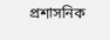প্রশাসনিক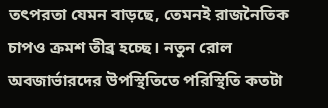তৎপরতা যেমন বাড়ছে, তেমনই রাজনৈতিক চাপও ক্রমশ তীব্র হচ্ছে। নতুন রোল অবজার্ভারদের উপস্থিতিতে পরিস্থিতি কতটা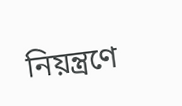নিয়ন্ত্রণে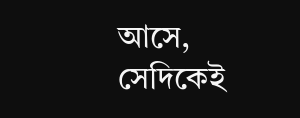আসে, সেদিকেই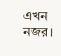এখন নজর।